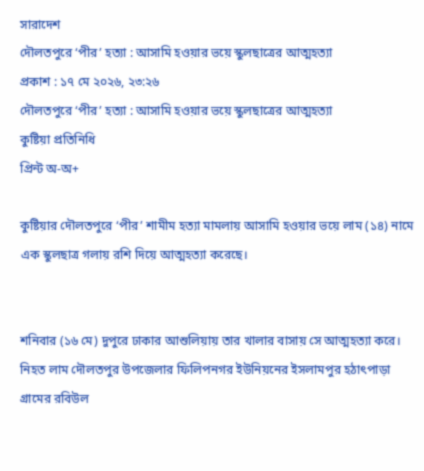সারাদেশ
দৌলতপুরে ‘পীর’ হত্যা : আসামি হওয়ার ভয়ে স্কুলছাত্রের আত্মহত্যা
প্রকাশ : ১৭ মে ২০২৬, ২৩:২৬
দৌলতপুরে ‘পীর’ হত্যা : আসামি হওয়ার ভয়ে স্কুলছাত্রের আত্মহত্যা
কুষ্টিয়া প্রতিনিধি
প্রিন্ট অ-অ+

কুষ্টিয়ার দৌলতপুরে ‘পীর’ শামীম হত্যা মামলায় আসামি হওয়ার ভয়ে লাম (১৪) নামে এক স্কুলছাত্র গলায় রশি দিয়ে আত্মহত্যা করেছে।


শনিবার (১৬ মে) দুপুরে ঢাকার আশুলিয়ায় তার খালার বাসায় সে আত্মহত্যা করে। নিহত লাম দৌলতপুর উপজেলার ফিলিপনগর ইউনিয়নের ইসলামপুর হঠাৎপাড়া গ্রামের রবিউল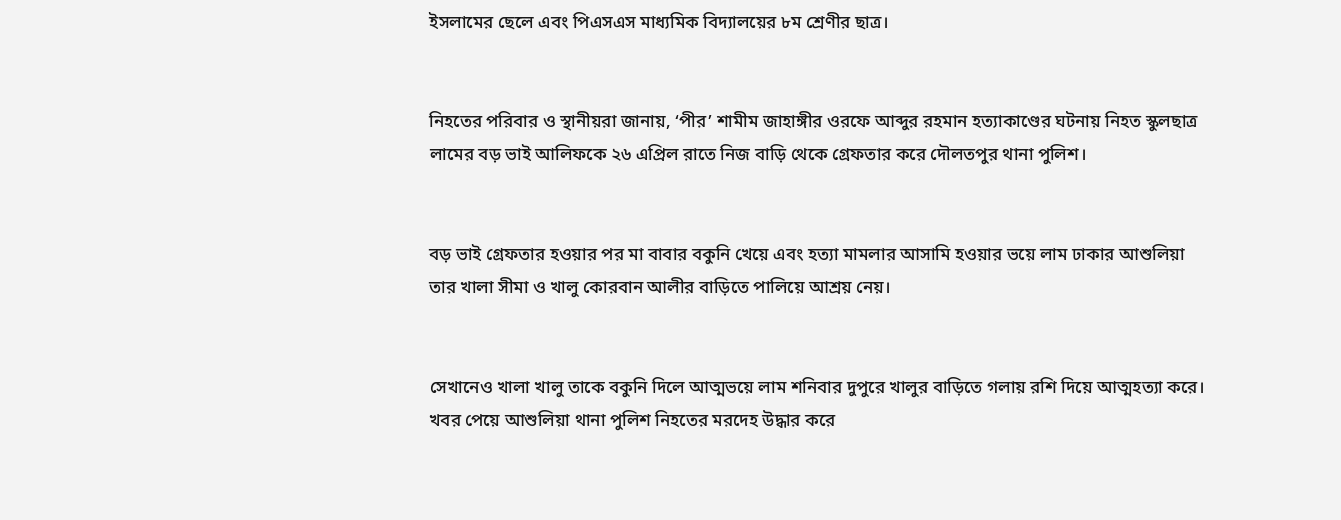ইসলামের ছেলে এবং পিএসএস মাধ্যমিক বিদ্যালয়ের ৮ম শ্রেণীর ছাত্র।


নিহতের পরিবার ও স্থানীয়রা জানায়, ‘পীর’ শামীম জাহাঙ্গীর ওরফে আব্দুর রহমান হত্যাকাণ্ডের ঘটনায় নিহত স্কুলছাত্র লামের বড় ভাই আলিফকে ২৬ এপ্রিল রাতে নিজ বাড়ি থেকে গ্রেফতার করে দৌলতপুর থানা পুলিশ।


বড় ভাই গ্রেফতার হওয়ার পর মা বাবার বকুনি খেয়ে এবং হত্যা মামলার আসামি হওয়ার ভয়ে লাম ঢাকার আশুলিয়া তার খালা সীমা ও খালু কোরবান আলীর বাড়িতে পালিয়ে আশ্রয় নেয়।


সেখানেও খালা খালু তাকে বকুনি দিলে আত্মভয়ে লাম শনিবার দুপুরে খালুর বাড়িতে গলায় রশি দিয়ে আত্মহত্যা করে। খবর পেয়ে আশুলিয়া থানা পুলিশ নিহতের মরদেহ উদ্ধার করে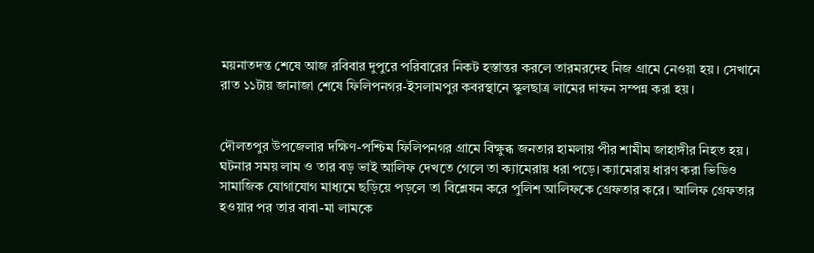ময়নাতদন্ত শেষে আজ রবিবার দুপুরে পরিবারের নিকট হস্তান্তর করলে তারমরদেহ নিজ গ্রামে নেওয়া হয়। সেখানে রাত ১১টায় জানাজা শেষে ফিলিপনগর-ইসলামপুর কবরস্থানে স্কুলছাত্র লামের দাফন সম্পন্ন করা হয়।


দৌলতপুর উপজেলার দক্ষিণ-পশ্চিম ফিলিপনগর গ্রামে বিক্ষুব্ধ জনতার হামলায় পীর শামীম জাহাঙ্গীর নিহত হয়। ঘটনার সময় লাম ও তার বড় ভাই আলিফ দেখতে গেলে তা ক্যামেরায় ধরা পড়ে। ক্যামেরায় ধারণ করা ভিডিও সামাজিক যোগাযোগ মাধ্যমে ছড়িয়ে পড়লে তা বিশ্লেষন করে পুলিশ আলিফকে গ্রেফতার করে। আলিফ গ্রেফতার হওয়ার পর তার বাবা-মা লামকে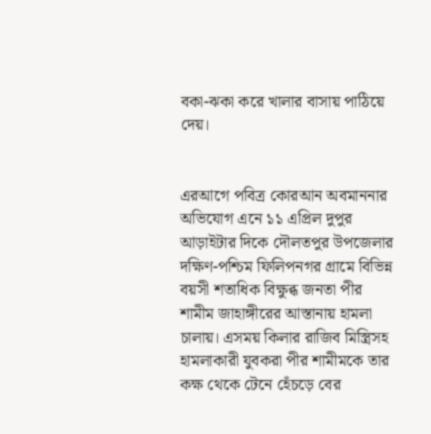বকা-ঝকা করে খালার বাসায় পাঠিয়ে দেয়।


এরআগে পবিত্র কোরআন অবমাননার অভিযোগ এনে ১১ এপ্রিল দুপুর আড়াইটার দিকে দৌলতপুর উপজেলার দক্ষিণ-পশ্চিম ফিলিপনগর গ্রামে বিভিন্ন বয়সী শতাধিক বিক্ষুব্ধ জনতা পীর শামীম জাহাঙ্গীরের আস্তানায় হামলা চালায়। এসময় কিলার রাজিব মিস্ত্রিসহ হামলাকারী যুবকরা পীর শামীমকে তার কক্ষ থেকে টেনে হেঁচড়ে বের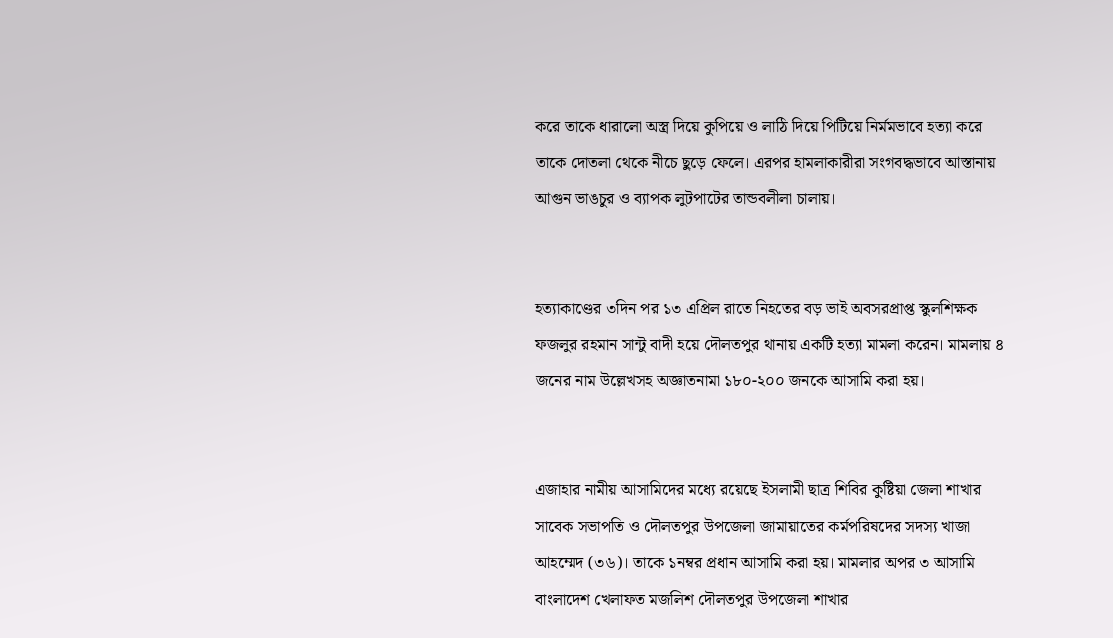করে তাকে ধারালো অস্ত্র দিয়ে কুপিয়ে ও লাঠি দিয়ে পিটিয়ে নির্মমভাবে হত্যা করে তাকে দোতলা থেকে নীচে ছুড়ে ফেলে। এরপর হামলাকারীরা সংগবদ্ধভাবে আস্তানায় আগুন ভাঙচুর ও ব্যাপক লুটপাটের তান্ডবলীলা চালায়।


হত্যাকাণ্ডের ৩দিন পর ১৩ এপ্রিল রাতে নিহতের বড় ভাই অবসরপ্রাপ্ত স্কুলশিক্ষক ফজলুর রহমান সান্টু বাদী হয়ে দৌলতপুর থানায় একটি হত্যা মামলা করেন। মামলায় ৪ জনের নাম উল্লেখসহ অজ্ঞাতনামা ১৮০-২০০ জনকে আসামি করা হয়।


এজাহার নামীয় আসামিদের মধ্যে রয়েছে ইসলামী ছাত্র শিবির কুষ্টিয়া জেলা শাখার সাবেক সভাপতি ও দৌলতপুর উপজেলা জামায়াতের কর্মপরিষদের সদস্য খাজা আহম্মেদ (৩৬)। তাকে ১নম্বর প্রধান আসামি করা হয়। মামলার অপর ৩ আসামি বাংলাদেশ খেলাফত মজলিশ দৌলতপুর উপজেলা শাখার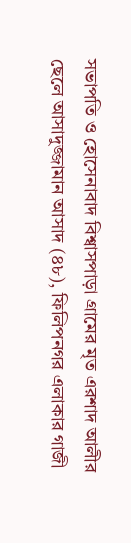সভাপতি ও হোসেনাবাদ বিশ্বাসপাড়া গ্রামের মৃত এরশাদ আলীর ছেলে আসাদুজ্জামান আসাদ (৪৮), ফিলিপনগর এলাকার গাজী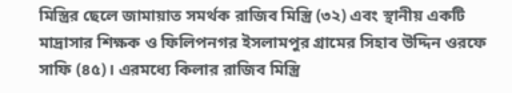মিস্ত্রির ছেলে জামায়াত সমর্থক রাজিব মিস্ত্রি (৩২) এবং স্থানীয় একটি মাদ্রাসার শিক্ষক ও ফিলিপনগর ইসলামপুর গ্রামের সিহাব উদ্দিন ওরফে সাফি (৪৫)। এরমধ্যে কিলার রাজিব মিস্ত্রি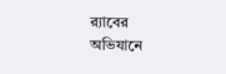র‌্যাবের
অভিযানে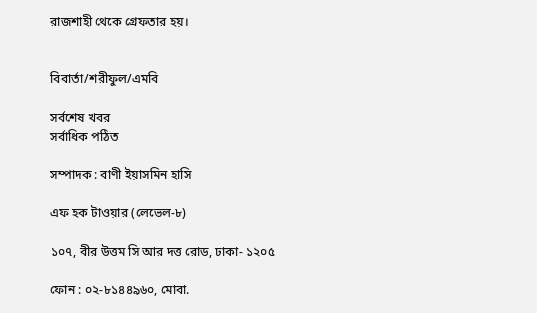রাজশাহী থেকে গ্রেফতার হয়।


বিবার্তা/শরীফুল/এমবি

সর্বশেষ খবর
সর্বাধিক পঠিত

সম্পাদক : বাণী ইয়াসমিন হাসি

এফ হক টাওয়ার (লেভেল-৮)

১০৭, বীর উত্তম সি আর দত্ত রোড, ঢাকা- ১২০৫

ফোন : ০২-৮১৪৪৯৬০, মোবা.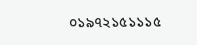০১৯৭২১৫১১১৫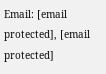Email: [email protected], [email protected]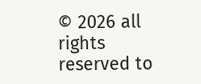© 2026 all rights reserved to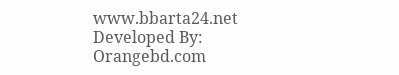www.bbarta24.net Developed By: Orangebd.com